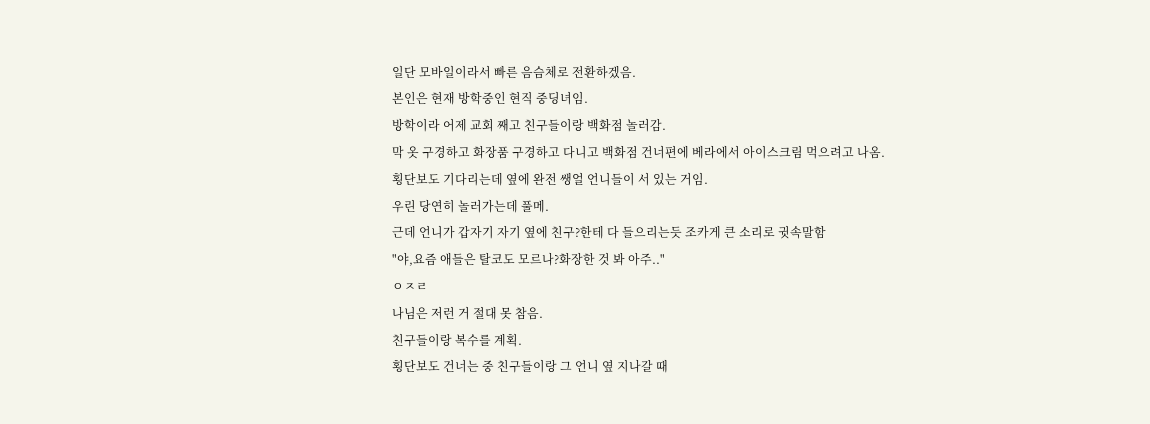일단 모바일이라서 빠른 음슴체로 전환하겠음.
본인은 현재 방학중인 현직 중딩녀임.
방학이라 어제 교회 째고 친구들이랑 백화점 놀러감.
막 옷 구경하고 화장품 구경하고 다니고 백화점 건너편에 베라에서 아이스크림 먹으려고 나옴.
횡단보도 기다리는데 옆에 완전 쌩얼 언니들이 서 있는 거임.
우린 당연히 놀러가는데 풀메.
근데 언니가 갑자기 자기 옆에 친구?한테 다 들으리는듯 조카게 큰 소리로 귓속말함
"야,요즘 애들은 탈코도 모르나?화장한 것 봐 아주.."
ㅇㅈㄹ
나님은 저런 거 절대 못 참음.
친구들이랑 복수를 계획.
횡단보도 건너는 중 친구들이랑 그 언니 옆 지나갈 때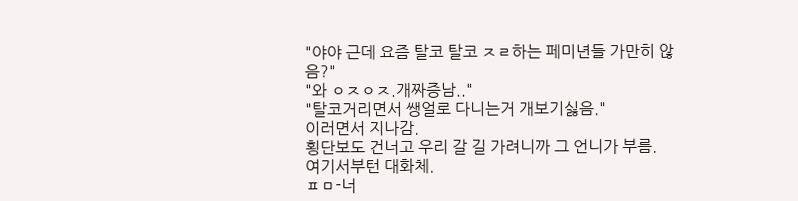"야야 근데 요즘 탈코 탈코 ㅈㄹ하는 페미년들 가만히 않음?"
"와 ㅇㅈㅇㅈ.개짜증남.."
"탈코거리면서 쌩얼로 다니는거 개보기싫음."
이러면서 지나감.
횡단보도 건너고 우리 갈 길 가려니까 그 언니가 부름.
여기서부턴 대화체.
ㅍㅁ-너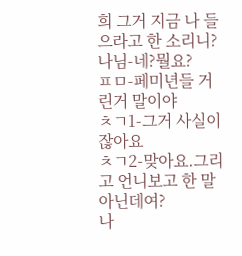희 그거 지금 나 들으라고 한 소리니?
나님-네?뭘요?
ㅍㅁ-페미년들 거린거 말이야
ㅊㄱ1-그거 사실이잖아요
ㅊㄱ2-맞아요.그리고 언니보고 한 말 아닌데여?
나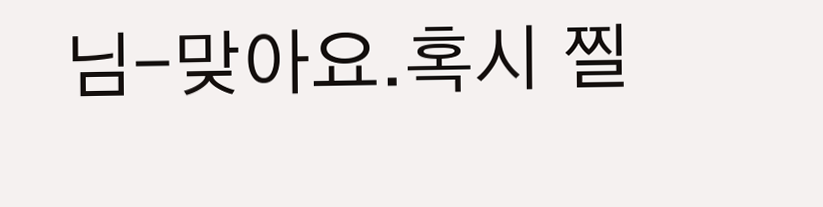님-맞아요.혹시 찔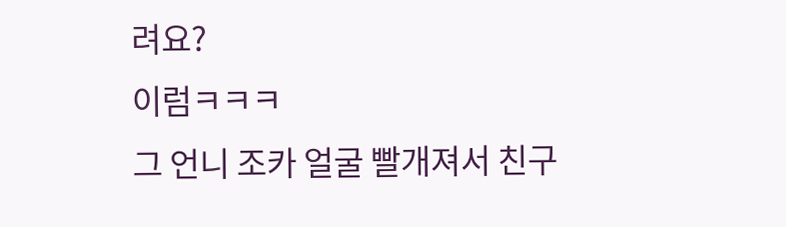려요?
이럼ㅋㅋㅋ
그 언니 조카 얼굴 빨개져서 친구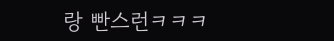랑 빤스런ㅋㅋㅋ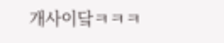개사이닼ㅋㅋㅋ